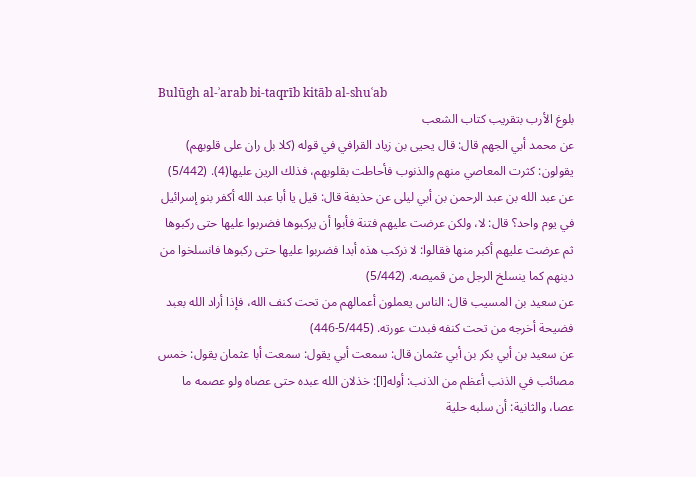Bulūgh al-ʾarab bi-taqrīb kitāb al-shuʿab
بلوغ الأرب بتقريب كتاب الشعب
عن محمد أبي الجهم قال: قال يحيى بن زياد القرافي في قوله (كلا بل ران على قلوبهم) يقولون: كثرت المعاصي منهم والذنوب فأحاطت بقلوبهم، فذلك الرين عليها(4). (5/442) عن عبد الله بن عبد الرحمن بن أبي ليلى عن حذيفة قال: قيل يا أبا عبد الله أكفر بنو إسرائيل في يوم واحد؟ قال: لا، ولكن عرضت عليهم فتنة فأبوا أن يركبوها فضربوا عليها حتى ركبوها ثم عرضت عليهم أكبر منها فقالوا: لا نركب هذه أبدا فضربوا عليها حتى ركبوها فانسلخوا من دينهم كما ينسلخ الرجل من قميصه. (5/442)
عن سعيد بن المسيب قال: الناس يعملون أعمالهم من تحت كنف الله، فإذا أراد الله بعبد فضيحة أخرجه من تحت كنفه فبدت عورته. (5/445-446)
عن سعيد بن أبي بكر بن أبي عثمان قال: سمعت أبي يقول: سمعت أبا عثمان يقول: خمس مصائب في الذنب أعظم من الذنب: أوله[ا]: خذلان الله عبده حتى عصاه ولو عصمه ما عصا، والثانية: أن سلبه حلية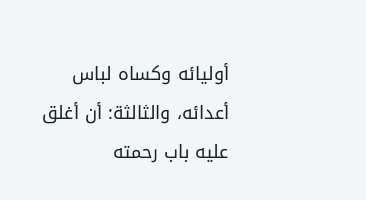أوليائه وكساه لباس أعدائه، والثالثة: أن أغلق عليه باب رحمته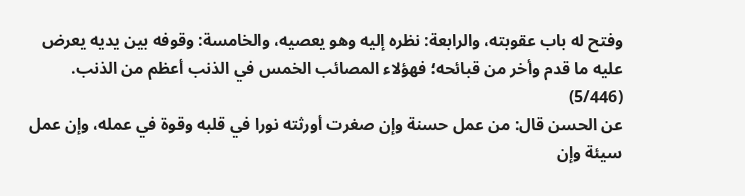وفتح له باب عقوبته، والرابعة: نظره إليه وهو يعصيه، والخامسة: وقوفه بين يديه يعرض عليه ما قدم وأخر من قبائحه؛ فهؤلاء المصائب الخمس في الذنب أعظم من الذنب. (5/446)
عن الحسن قال: من عمل حسنة وإن صغرت أورثته نورا في قلبه وقوة في عمله، وإن عمل سيئة وإن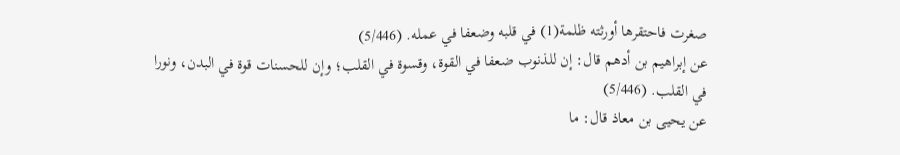صغرت فاحتقرها أورثته ظلمة(1) في قلبه وضعفا في عمله. (5/446)
عن إبراهيم بن أدهم قال: إن للذنوب ضعفا في القوة، وقسوة في القلب؛ وإن للحسنات قوة في البدن، ونورا في القلب. (5/446)
عن يحيى بن معاذ قال: ما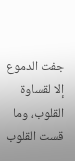جفت الدموع إلا لقساوة القلوب، وما قست القلوب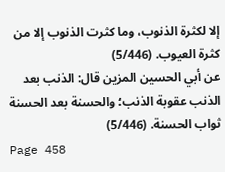إلا لكثرة الذنوب، وما كثرت الذنوب إلا من كثرة العيوب. (5/446)
عن أبي الحسين المزين قال: الذنب بعد الذنب عقوبة الذنب؛ والحسنة بعد الحسنة ثواب الحسنة. (5/446)
Page 458